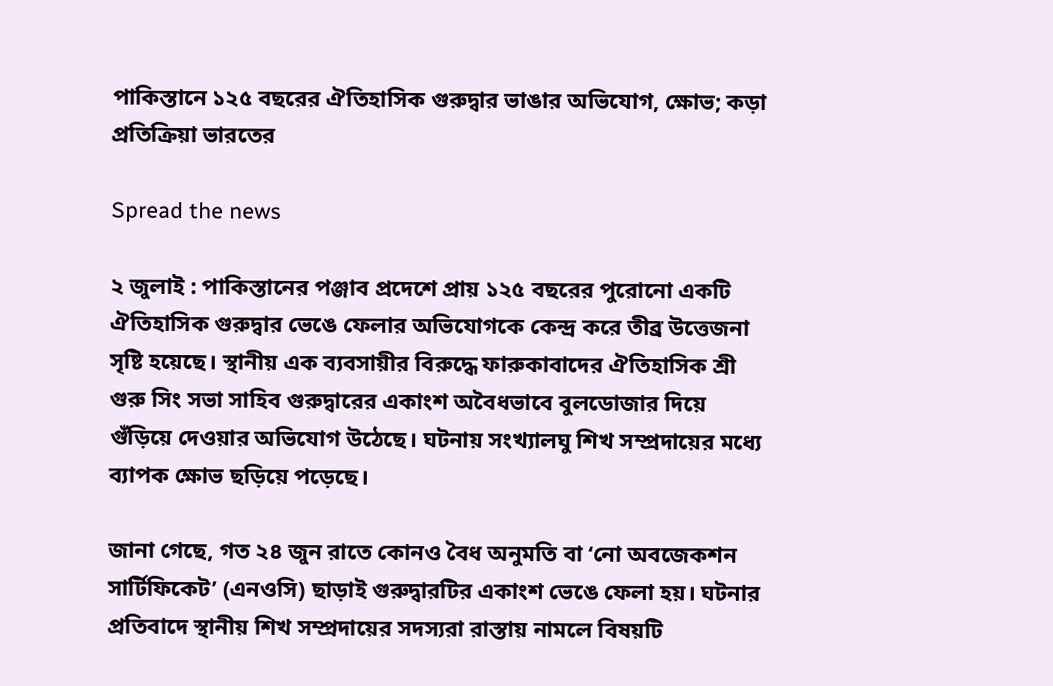পাকিস্তানে ১২৫ বছরের ঐতিহাসিক গুরুদ্বার ভাঙার অভিযোগ, ক্ষোভ; কড়া প্রতিক্রিয়া ভারতের

Spread the news

২ জুলাই : পাকিস্তানের পঞ্জাব প্রদেশে প্রায় ১২৫ বছরের পুরোনো একটি ঐতিহাসিক গুরুদ্বার ভেঙে ফেলার অভিযোগকে কেন্দ্র করে তীব্র উত্তেজনা সৃষ্টি হয়েছে। স্থানীয় এক ব্যবসায়ীর বিরুদ্ধে ফারুকাবাদের ঐতিহাসিক শ্রী গুরু সিং সভা সাহিব গুরুদ্বারের একাংশ অবৈধভাবে বুলডোজার দিয়ে গুঁড়িয়ে দেওয়ার অভিযোগ উঠেছে। ঘটনায় সংখ্যালঘু শিখ সম্প্রদায়ের মধ্যে ব্যাপক ক্ষোভ ছড়িয়ে পড়েছে।

জানা গেছে, গত ২৪ জুন রাতে কোনও বৈধ অনুমতি বা ‘নো অবজেকশন সার্টিফিকেট’ (এনওসি) ছাড়াই গুরুদ্বারটির একাংশ ভেঙে ফেলা হয়। ঘটনার প্রতিবাদে স্থানীয় শিখ সম্প্রদায়ের সদস্যরা রাস্তায় নামলে বিষয়টি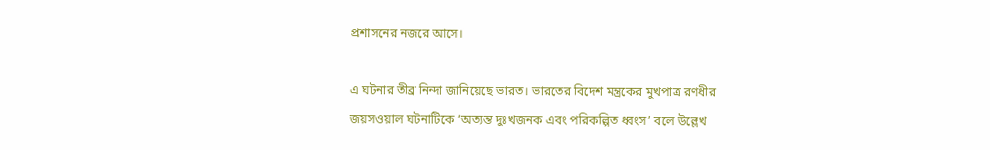প্রশাসনের নজরে আসে।

এ ঘটনার তীব্র নিন্দা জানিয়েছে ভারত। ভারতের বিদেশ মন্ত্রকের মুখপাত্র রণধীর জয়সওয়াল ঘটনাটিকে ‘অত্যন্ত দুঃখজনক এবং পরিকল্পিত ধ্বংস’ বলে উল্লেখ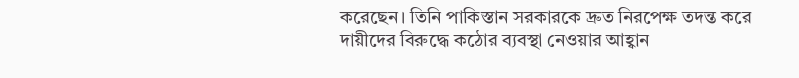করেছেন। তিনি পাকিস্তান সরকারকে দ্রুত নিরপেক্ষ তদন্ত করে দায়ীদের বিরুদ্ধে কঠোর ব্যবস্থা নেওয়ার আহ্বান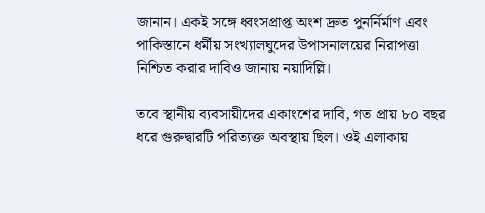জানান। একই সঙ্গে ধ্বংসপ্রাপ্ত অংশ দ্রুত পুনর্নির্মাণ এবং পাকিস্তানে ধর্মীয় সংখ্যালঘুদের উপাসনালয়ের নিরাপত্তা নিশ্চিত করার দাবিও জানায় নয়াদিল্লি।

তবে স্থানীয় ব্যবসায়ীদের একাংশের দাবি, গত প্রায় ৮০ বছর ধরে গুরুদ্বারটি পরিত্যক্ত অবস্থায় ছিল। ওই এলাকায়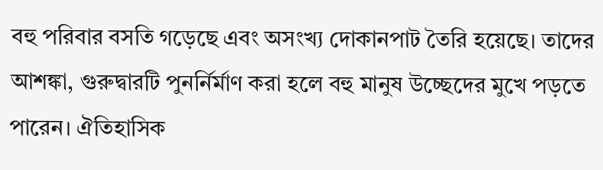বহু পরিবার বসতি গড়েছে এবং অসংখ্য দোকানপাট তৈরি হয়েছে। তাদের আশঙ্কা, গুরুদ্বারটি পুনর্নির্মাণ করা হলে বহু মানুষ উচ্ছেদের মুখে পড়তে পারেন। ঐতিহাসিক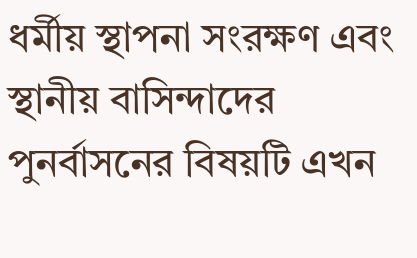ধর্মীয় স্থাপনা সংরক্ষণ এবং স্থানীয় বাসিন্দাদের পুনর্বাসনের বিষয়টি এখন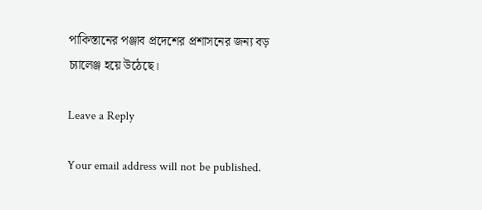পাকিস্তানের পঞ্জাব প্রদেশের প্রশাসনের জন্য বড় চ্যালেঞ্জ হয়ে উঠেছে।

Leave a Reply

Your email address will not be published.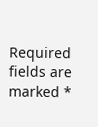Required fields are marked *